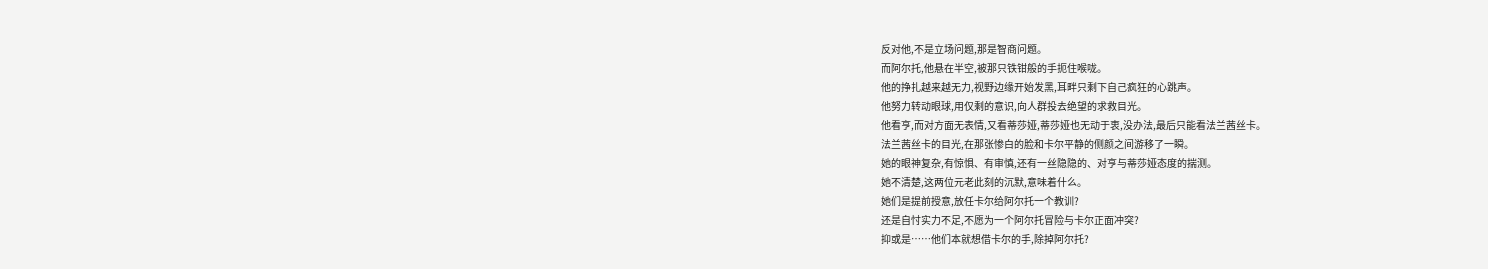反对他,不是立场问题,那是智商问题。
而阿尔托,他悬在半空,被那只铁钳般的手扼住喉咙。
他的挣扎越来越无力,视野边缘开始发黑,耳畔只剩下自己疯狂的心跳声。
他努力转动眼球,用仅剩的意识,向人群投去绝望的求救目光。
他看亨,而对方面无表情,又看蒂莎娅,蒂莎娅也无动于衷,没办法,最后只能看法兰茜丝卡。
法兰茜丝卡的目光,在那张惨白的脸和卡尔平静的侧颜之间游移了一瞬。
她的眼神复杂,有惊惧、有审慎,还有一丝隐隐的、对亨与蒂莎娅态度的揣测。
她不清楚,这两位元老此刻的沉默,意味着什么。
她们是提前授意,放任卡尔给阿尔托一个教训?
还是自忖实力不足,不愿为一个阿尔托冒险与卡尔正面冲突?
抑或是……他们本就想借卡尔的手,除掉阿尔托?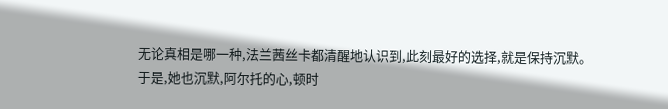无论真相是哪一种,法兰茜丝卡都清醒地认识到,此刻最好的选择,就是保持沉默。
于是,她也沉默,阿尔托的心,顿时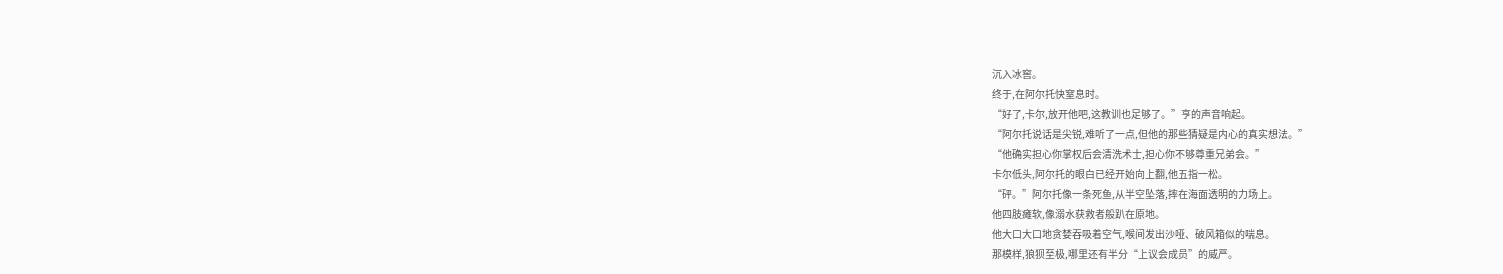沉入冰窖。
终于,在阿尔托快窒息时。
“好了,卡尔,放开他吧,这教训也足够了。”亨的声音响起。
“阿尔托说话是尖锐,难听了一点,但他的那些猜疑是内心的真实想法。”
“他确实担心你掌权后会清洗术士,担心你不够尊重兄弟会。”
卡尔低头,阿尔托的眼白已经开始向上翻,他五指一松。
“砰。”阿尔托像一条死鱼,从半空坠落,摔在海面透明的力场上。
他四肢瘫软,像溺水获救者般趴在原地。
他大口大口地贪婪吞吸着空气,喉间发出沙哑、破风箱似的喘息。
那模样,狼狈至极,哪里还有半分“上议会成员”的威严。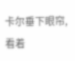卡尔垂下眼帘,看着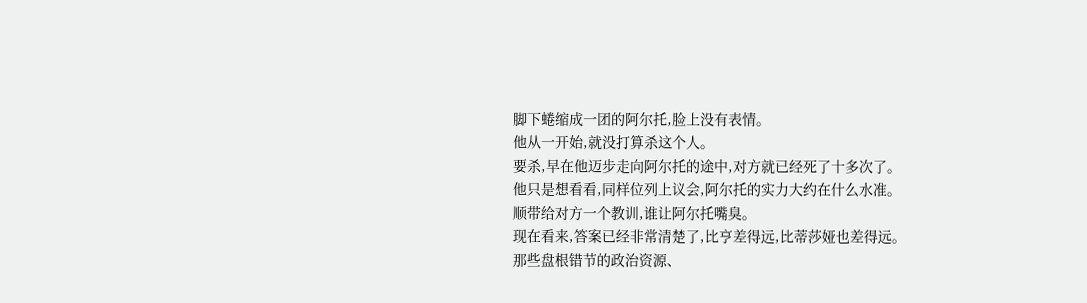脚下蜷缩成一团的阿尔托,脸上没有表情。
他从一开始,就没打算杀这个人。
要杀,早在他迈步走向阿尔托的途中,对方就已经死了十多次了。
他只是想看看,同样位列上议会,阿尔托的实力大约在什么水准。
顺带给对方一个教训,谁让阿尔托嘴臭。
现在看来,答案已经非常清楚了,比亨差得远,比蒂莎娅也差得远。
那些盘根错节的政治资源、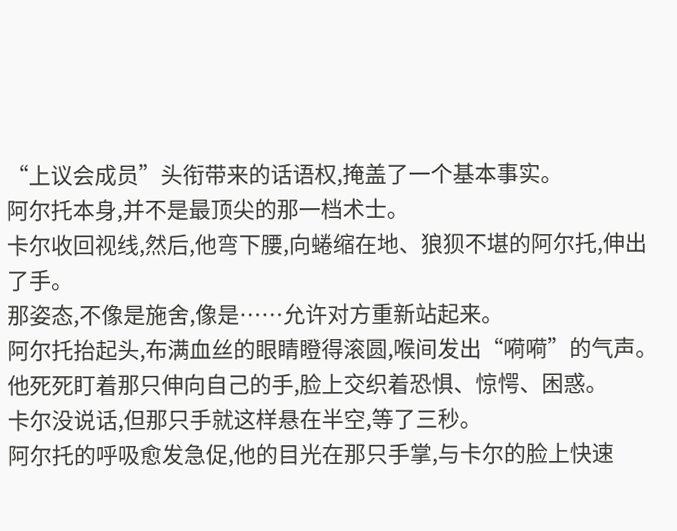“上议会成员”头衔带来的话语权,掩盖了一个基本事实。
阿尔托本身,并不是最顶尖的那一档术士。
卡尔收回视线,然后,他弯下腰,向蜷缩在地、狼狈不堪的阿尔托,伸出了手。
那姿态,不像是施舍,像是……允许对方重新站起来。
阿尔托抬起头,布满血丝的眼睛瞪得滚圆,喉间发出“嗬嗬”的气声。
他死死盯着那只伸向自己的手,脸上交织着恐惧、惊愕、困惑。
卡尔没说话,但那只手就这样悬在半空,等了三秒。
阿尔托的呼吸愈发急促,他的目光在那只手掌,与卡尔的脸上快速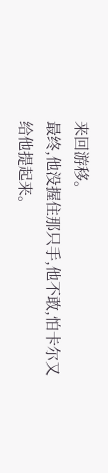来回游移。
最终,他没握住那只手,他不敢,怕卡尔又给他提起来。